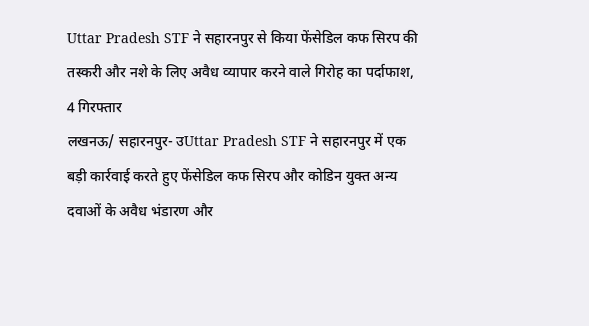Uttar Pradesh STF ने सहारनपुर से किया फेंसेडिल कफ सिरप की तस्करी और नशे के लिए अवैध व्यापार करने वाले गिरोह का पर्दाफाश, 4 गिरफ्तार
लखनऊ/ सहारनपुर- उUttar Pradesh STF ने सहारनपुर में एक बड़ी कार्रवाई करते हुए फेंसेडिल कफ सिरप और कोडिन युक्त अन्य दवाओं के अवैध भंडारण और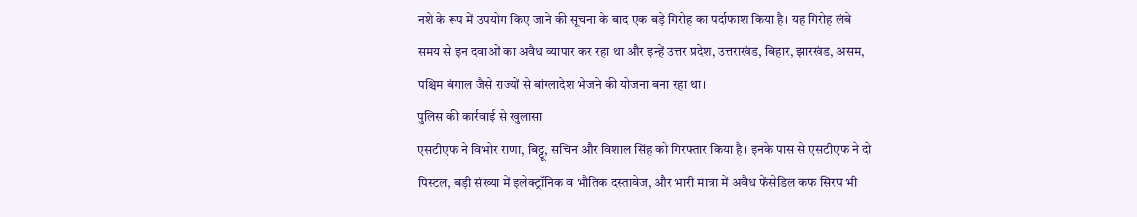नशे के रूप में उपयोग किए जाने की सूचना के बाद एक बड़े गिरोह का पर्दाफाश किया है। यह गिरोह लंबे समय से इन दवाओं का अवैध व्यापार कर रहा था और इन्हें उत्तर प्रदेश, उत्तराखंड, बिहार, झारखंड, असम, पश्चिम बंगाल जैसे राज्यों से बांग्लादेश भेजने की योजना बना रहा था।
पुलिस की कार्रवाई से खुलासा
एसटीएफ ने विभोर राणा, बिट्टू, सचिन और विशाल सिंह को गिरफ्तार किया है। इनके पास से एसटीएफ ने दो पिस्टल, बड़ी संख्या में इलेक्ट्रॉनिक व भौतिक दस्तावेज, और भारी मात्रा में अवैध फेंसेडिल कफ सिरप भी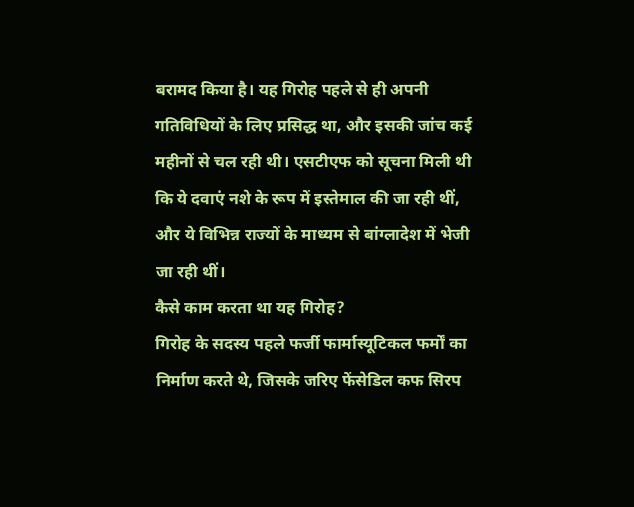बरामद किया है। यह गिरोह पहले से ही अपनी गतिविधियों के लिए प्रसिद्ध था, और इसकी जांच कई महीनों से चल रही थी। एसटीएफ को सूचना मिली थी कि ये दवाएं नशे के रूप में इस्तेमाल की जा रही थीं, और ये विभिन्न राज्यों के माध्यम से बांग्लादेश में भेजी जा रही थीं।
कैसे काम करता था यह गिरोह?
गिरोह के सदस्य पहले फर्जी फार्मास्यूटिकल फर्मों का निर्माण करते थे, जिसके जरिए फेंसेडिल कफ सिरप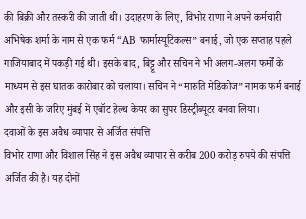की बिक्री और तस्करी की जाती थी। उदाहरण के लिए, विभोर राणा ने अपने कर्मचारी अभिषेक शर्मा के नाम से एक फर्म “AB फार्मास्यूटिकल्स” बनाई, जो एक सप्ताह पहले गाजियाबाद में पकड़ी गई थी। इसके बाद, बिट्टू और सचिन ने भी अलग-अलग फर्मों के माध्यम से इस घातक कारोबार को चलाया। सचिन ने “मारुति मेडिकोज” नामक फर्म बनाई और इसी के जरिए मुंबई में एबॉट हेल्थ केयर का सुपर डिस्ट्रीब्यूटर बनवा लिया।
दवाओं के इस अवैध व्यापार से अर्जित संपत्ति
विभोर राणा और विशाल सिंह ने इस अवैध व्यापार से करीब 200 करोड़ रुपये की संपत्ति अर्जित की है। यह दोनों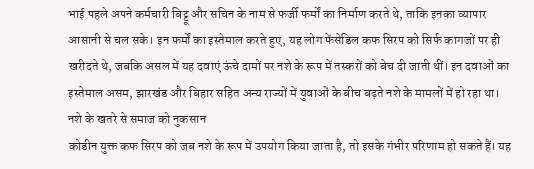भाई पहले अपने कर्मचारी बिट्टू और सचिन के नाम से फर्जी फर्मों का निर्माण करते थे, ताकि इनका व्यापार आसानी से चल सके। इन फर्मों का इस्तेमाल करते हुए, यह लोग फेंसेडिल कफ सिरप को सिर्फ कागजों पर ही खरीदते थे, जबकि असल में यह दवाएं ऊंचे दामों पर नशे के रूप में तस्करों को बेच दी जाती थीं। इन दवाओं का इस्तेमाल असम, झारखंड और बिहार सहित अन्य राज्यों में युवाओं के बीच बढ़ते नशे के मामलों में हो रहा था।
नशे के खतरे से समाज को नुकसान
कोडीन युक्त कफ सिरप को जब नशे के रूप में उपयोग किया जाता है, तो इसके गंभीर परिणाम हो सकते हैं। यह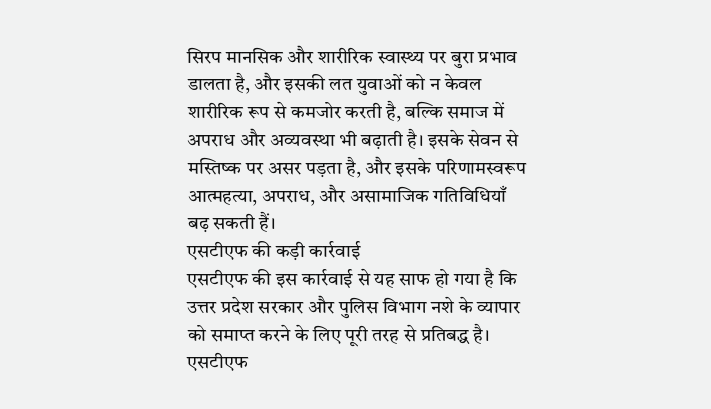सिरप मानसिक और शारीरिक स्वास्थ्य पर बुरा प्रभाव डालता है, और इसकी लत युवाओं को न केवल शारीरिक रूप से कमजोर करती है, बल्कि समाज में अपराध और अव्यवस्था भी बढ़ाती है। इसके सेवन से मस्तिष्क पर असर पड़ता है, और इसके परिणामस्वरूप आत्महत्या, अपराध, और असामाजिक गतिविधियाँ बढ़ सकती हैं।
एसटीएफ की कड़ी कार्रवाई
एसटीएफ की इस कार्रवाई से यह साफ हो गया है कि उत्तर प्रदेश सरकार और पुलिस विभाग नशे के व्यापार को समाप्त करने के लिए पूरी तरह से प्रतिबद्ध है। एसटीएफ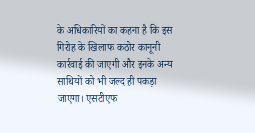के अधिकारियों का कहना है कि इस गिरोह के खिलाफ कठोर कानूनी कार्रवाई की जाएगी और इनके अन्य साथियों को भी जल्द ही पकड़ा जाएगा। एसटीएफ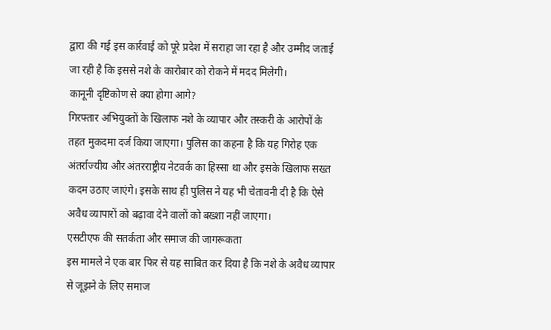द्वारा की गई इस कार्रवाई को पूरे प्रदेश में सराहा जा रहा है और उम्मीद जताई जा रही है कि इससे नशे के कारोबार को रोकने में मदद मिलेगी।
कानूनी दृष्टिकोण से क्या होगा आगे?
गिरफ्तार अभियुक्तों के खिलाफ नशे के व्यापार और तस्करी के आरोपों के तहत मुकदमा दर्ज किया जाएगा। पुलिस का कहना है कि यह गिरोह एक अंतर्राज्यीय और अंतरराष्ट्रीय नेटवर्क का हिस्सा था और इसके खिलाफ सख्त कदम उठाए जाएंगे। इसके साथ ही पुलिस ने यह भी चेतावनी दी है कि ऐसे अवैध व्यापारों को बढ़ावा देने वालों को बख्शा नहीं जाएगा।
एसटीएफ की सतर्कता और समाज की जागरूकता
इस मामले ने एक बार फिर से यह साबित कर दिया है कि नशे के अवैध व्यापार से जूझने के लिए समाज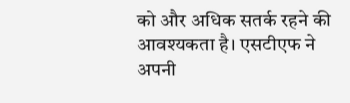को और अधिक सतर्क रहने की आवश्यकता है। एसटीएफ ने अपनी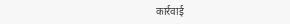कार्रवाई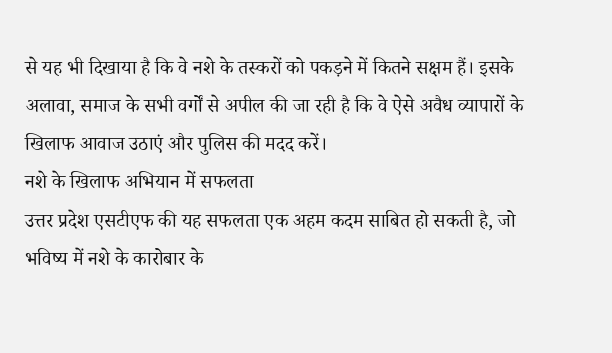से यह भी दिखाया है कि वे नशे के तस्करों को पकड़ने में कितने सक्षम हैं। इसके अलावा, समाज के सभी वर्गों से अपील की जा रही है कि वे ऐसे अवैध व्यापारों के खिलाफ आवाज उठाएं और पुलिस की मदद करें।
नशे के खिलाफ अभियान में सफलता
उत्तर प्रदेश एसटीएफ की यह सफलता एक अहम कदम साबित हो सकती है, जो भविष्य में नशे के कारोबार के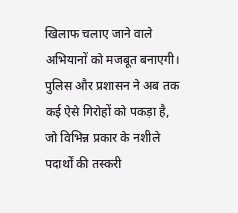खिलाफ चलाए जाने वाले अभियानों को मजबूत बनाएगी। पुलिस और प्रशासन ने अब तक कई ऐसे गिरोहों को पकड़ा है, जो विभिन्न प्रकार के नशीले पदार्थों की तस्करी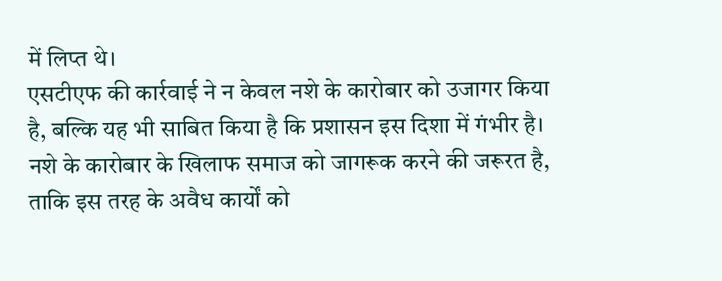में लिप्त थे।
एसटीएफ की कार्रवाई ने न केवल नशे के कारोबार को उजागर किया है, बल्कि यह भी साबित किया है कि प्रशासन इस दिशा में गंभीर है। नशे के कारोबार के खिलाफ समाज को जागरूक करने की जरूरत है, ताकि इस तरह के अवैध कार्यों को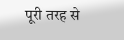पूरी तरह से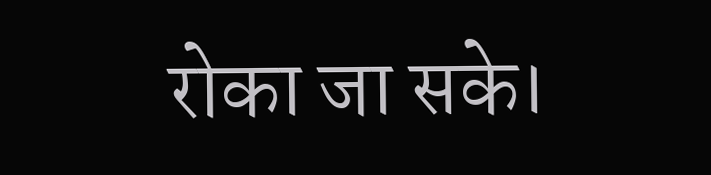रोका जा सके।